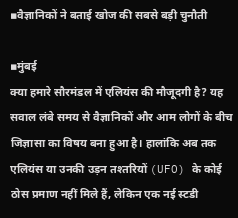▪वैज्ञानिकों ने बताई खोज की सबसे बड़ी चुनौती

▪मुंबई
क्या हमारे सौरमंडल में एलियंस की मौजूदगी है? यह सवाल लंबे समय से वैज्ञानिकों और आम लोगों के बीच जिज्ञासा का विषय बना हुआ है। हालांकि अब तक एलियंस या उनकी उड़न तश्तरियों (UFO) के कोई ठोस प्रमाण नहीं मिले हैं, लेकिन एक नई स्टडी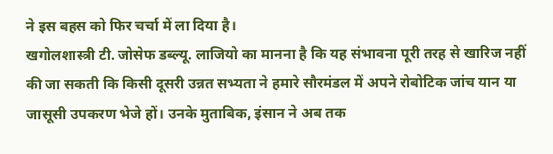ने इस बहस को फिर चर्चा में ला दिया है।
खगोलशास्त्री टी. जोसेफ डब्ल्यू. लाजियो का मानना है कि यह संभावना पूरी तरह से खारिज नहीं की जा सकती कि किसी दूसरी उन्नत सभ्यता ने हमारे सौरमंडल में अपने रोबोटिक जांच यान या जासूसी उपकरण भेजे हों। उनके मुताबिक, इंसान ने अब तक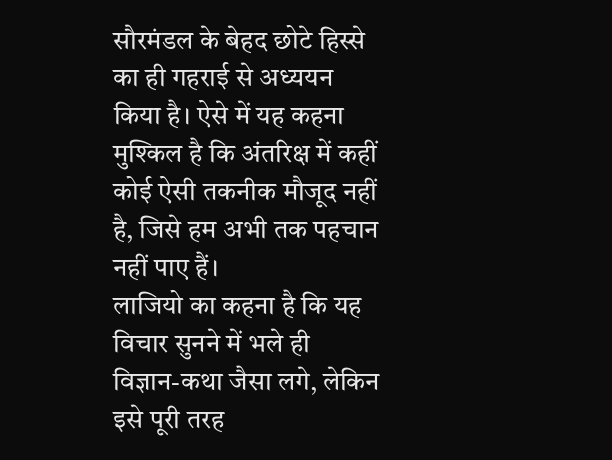सौरमंडल के बेहद छोटे हिस्से का ही गहराई से अध्ययन किया है। ऐसे में यह कहना मुश्किल है कि अंतरिक्ष में कहीं कोई ऐसी तकनीक मौजूद नहीं है, जिसे हम अभी तक पहचान नहीं पाए हैं।
लाजियो का कहना है कि यह विचार सुनने में भले ही विज्ञान-कथा जैसा लगे, लेकिन इसे पूरी तरह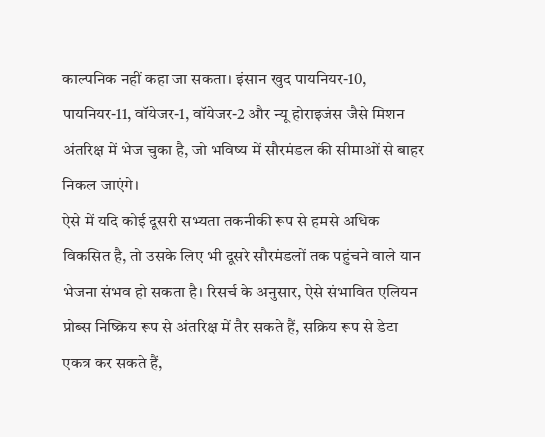काल्पनिक नहीं कहा जा सकता। इंसान खुद पायनियर-10, पायनियर-11, वॉयेजर-1, वॉयेजर-2 और न्यू होराइजंस जैसे मिशन अंतरिक्ष में भेज चुका है, जो भविष्य में सौरमंडल की सीमाओं से बाहर निकल जाएंगे।
ऐसे में यदि कोई दूसरी सभ्यता तकनीकी रूप से हमसे अधिक विकसित है, तो उसके लिए भी दूसरे सौरमंडलों तक पहुंचने वाले यान भेजना संभव हो सकता है। रिसर्च के अनुसार, ऐसे संभावित एलियन प्रोब्स निष्क्रिय रूप से अंतरिक्ष में तैर सकते हैं, सक्रिय रूप से डेटा एकत्र कर सकते हैं,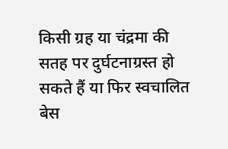किसी ग्रह या चंद्रमा की सतह पर दुर्घटनाग्रस्त हो सकते हैं या फिर स्वचालित बेस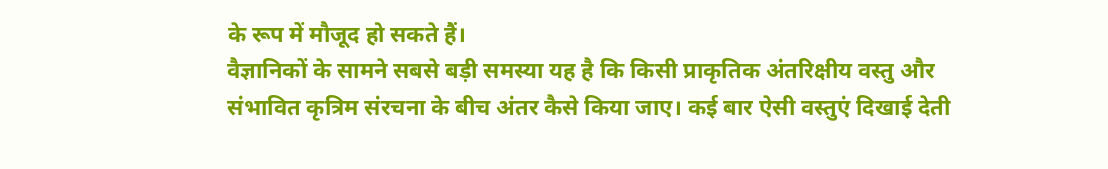के रूप में मौजूद हो सकते हैं।
वैज्ञानिकों के सामने सबसे बड़ी समस्या यह है कि किसी प्राकृतिक अंतरिक्षीय वस्तु और संभावित कृत्रिम संरचना के बीच अंतर कैसे किया जाए। कई बार ऐसी वस्तुएं दिखाई देती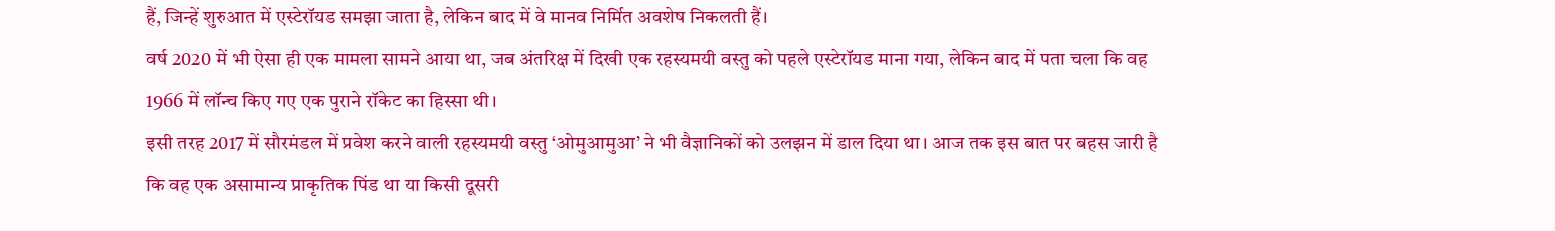हैं, जिन्हें शुरुआत में एस्टेरॉयड समझा जाता है, लेकिन बाद में वे मानव निर्मित अवशेष निकलती हैं।
वर्ष 2020 में भी ऐसा ही एक मामला सामने आया था, जब अंतरिक्ष में दिखी एक रहस्यमयी वस्तु को पहले एस्टेरॉयड माना गया, लेकिन बाद में पता चला कि वह 1966 में लॉन्च किए गए एक पुराने रॉकेट का हिस्सा थी।
इसी तरह 2017 में सौरमंडल में प्रवेश करने वाली रहस्यमयी वस्तु ‘ओमुआमुआ’ ने भी वैज्ञानिकों को उलझन में डाल दिया था। आज तक इस बात पर बहस जारी है कि वह एक असामान्य प्राकृतिक पिंड था या किसी दूसरी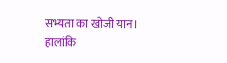सभ्यता का खोजी यान।
हालांकि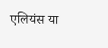एलियंस या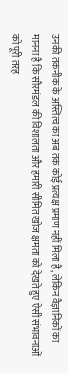उनकी तकनीक के अस्तित्व का अब तक कोई प्रत्यक्ष प्रमाण नहीं मिला है, लेकिन वैज्ञानिकों का मानना है कि सौरमंडल की विशालता और हमारी सीमित खोज क्षमता को देखते हुए ऐसी संभावनाओं को पूरी तरह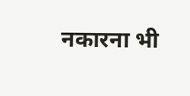नकारना भी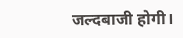जल्दबाजी होगी।